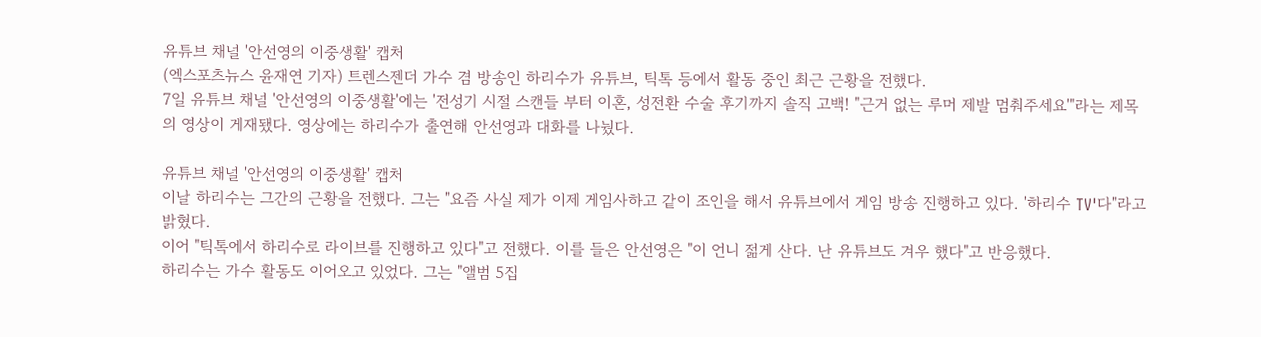유튜브 채널 '안선영의 이중생활' 캡처
(엑스포츠뉴스 윤재연 기자) 트렌스젠더 가수 겸 방송인 하리수가 유튜브, 틱톡 등에서 활동 중인 최근 근황을 전했다.
7일 유튜브 채널 '안선영의 이중생활'에는 '전성기 시절 스캔들 부터 이혼, 성전환 수술 후기까지 솔직 고백! "근거 없는 루머 제발 멈춰주세요'"라는 제목의 영상이 게재됐다. 영상에는 하리수가 출연해 안선영과 대화를 나눴다.

유튜브 채널 '안선영의 이중생활' 캡처
이날 하리수는 그간의 근황을 전했다. 그는 "요즘 사실 제가 이제 게임사하고 같이 조인을 해서 유튜브에서 게임 방송 진행하고 있다. '하리수 TV'다"라고 밝혔다.
이어 "틱톡에서 하리수로 라이브를 진행하고 있다"고 전했다. 이를 들은 안선영은 "이 언니 젊게 산다. 난 유튜브도 겨우 했다"고 반응했다.
하리수는 가수 활동도 이어오고 있었다. 그는 "앨범 5집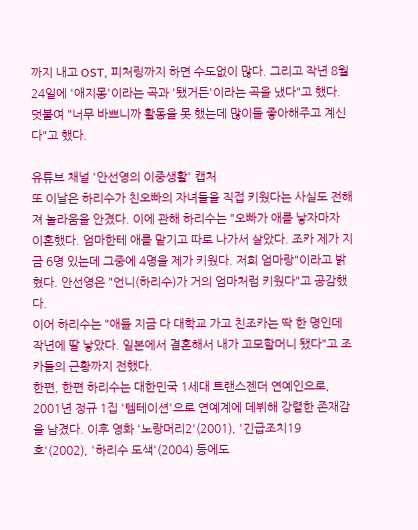까지 내고 OST, 피처링까지 하면 수도없이 많다. 그리고 작년 8월 24일에 '애지몽'이라는 곡과 '됐거든'이라는 곡을 냈다"고 했다.
덧붙여 "너무 바쁘니까 활동을 못 했는데 많이들 좋아해주고 계신다"고 했다.

유튜브 채널 '안선영의 이중생활' 캡처
또 이날은 하리수가 친오빠의 자녀들을 직접 키웠다는 사실도 전해져 놀라움을 안겼다. 이에 관해 하리수는 "오빠가 애를 낳자마자 이혼했다. 엄마한테 애를 맡기고 따로 나가서 살았다. 조카 제가 지금 6명 있는데 그중에 4명을 제가 키웠다. 저희 엄마랑"이라고 밝혔다. 안선영은 "언니(하리수)가 거의 엄마처럼 키웠다"고 공감했다.
이어 하리수는 "애들 지금 다 대학교 가고 친조카는 딱 한 명인데 작년에 딸 낳았다. 일본에서 결혼해서 내가 고모할머니 됐다"고 조카들의 근황까지 전했다.
한편, 한편 하리수는 대한민국 1세대 트랜스젠더 연예인으로, 2001년 정규 1집 '템테이션'으로 연예계에 데뷔해 강렬한 존재감을 남겼다. 이후 영화 '노랑머리2'(2001), '긴급조치19호'(2002), '하리수 도색'(2004) 등에도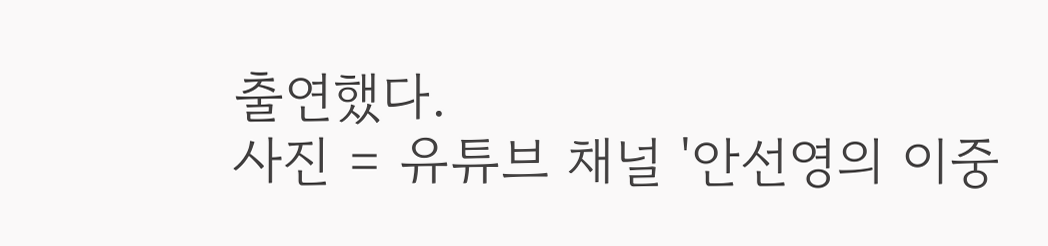출연했다.
사진 = 유튜브 채널 '안선영의 이중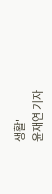생활'
윤재연 기자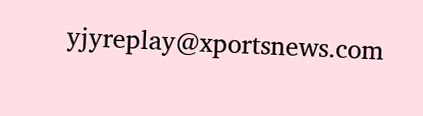yjyreplay@xportsnews.com